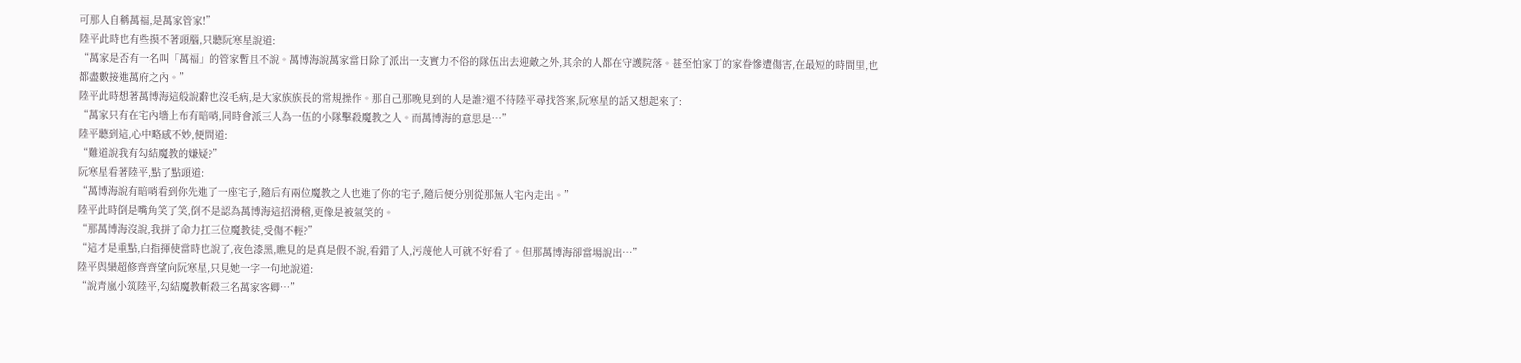可那人自稱萬福,是萬家管家!”
陸平此時也有些摸不著頭腦,只聽阮寒星說道:
“萬家是否有一名叫「萬福」的管家暫且不說。萬博海說萬家當日除了派出一支實力不俗的隊伍出去迎敵之外,其余的人都在守護院落。甚至怕家丁的家眷慘遭傷害,在最短的時間里,也都盡數接進萬府之內。”
陸平此時想著萬博海這般說辭也沒毛病,是大家族族長的常規操作。那自己那晚見到的人是誰?還不待陸平尋找答案,阮寒星的話又想起來了:
“萬家只有在宅內墻上布有暗哨,同時會派三人為一伍的小隊擊殺魔教之人。而萬博海的意思是…”
陸平聽到這,心中略感不妙,便問道:
“難道說我有勾結魔教的嫌疑?”
阮寒星看著陸平,點了點頭道:
“萬博海說有暗哨看到你先進了一座宅子,隨后有兩位魔教之人也進了你的宅子,隨后便分別從那無人宅內走出。”
陸平此時倒是嘴角笑了笑,倒不是認為萬博海這招滑稽,更像是被氣笑的。
“那萬博海沒說,我拼了命力扛三位魔教徒,受傷不輕?”
“這才是重點,白指揮使當時也說了,夜色漆黑,瞧見的是真是假不說,看錯了人,污蔑他人可就不好看了。但那萬博海卻當場說出…”
陸平與欒超修齊齊望向阮寒星,只見她一字一句地說道:
“說青嵐小筑陸平,勾結魔教斬殺三名萬家客卿…”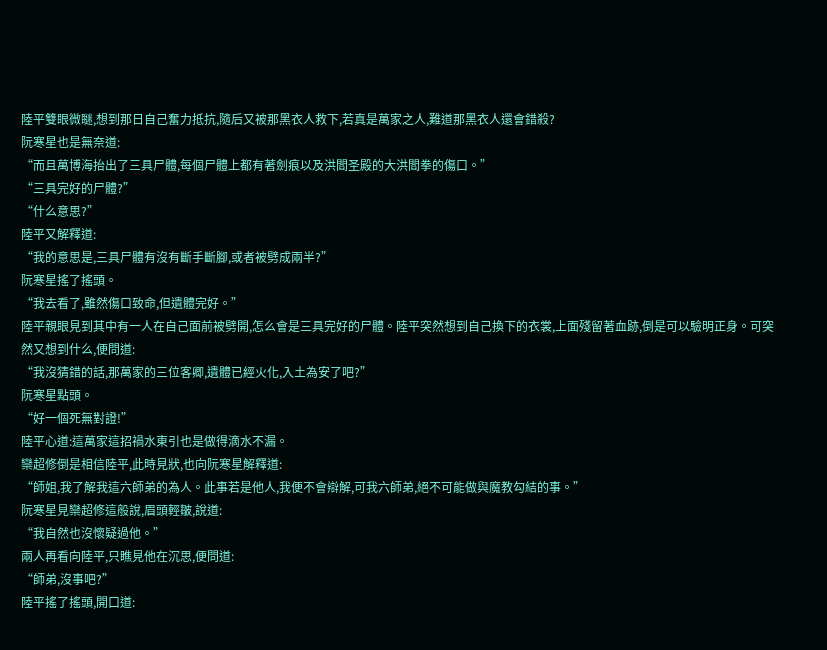陸平雙眼微瞇,想到那日自己奮力抵抗,隨后又被那黑衣人救下,若真是萬家之人,難道那黑衣人還會錯殺?
阮寒星也是無奈道:
“而且萬博海抬出了三具尸體,每個尸體上都有著劍痕以及洪閻圣殿的大洪閻拳的傷口。”
“三具完好的尸體?”
“什么意思?”
陸平又解釋道:
“我的意思是,三具尸體有沒有斷手斷腳,或者被劈成兩半?”
阮寒星搖了搖頭。
“我去看了,雖然傷口致命,但遺體完好。”
陸平親眼見到其中有一人在自己面前被劈開,怎么會是三具完好的尸體。陸平突然想到自己換下的衣裳,上面殘留著血跡,倒是可以驗明正身。可突然又想到什么,便問道:
“我沒猜錯的話,那萬家的三位客卿,遺體已經火化,入土為安了吧?”
阮寒星點頭。
“好一個死無對證!”
陸平心道:這萬家這招禍水東引也是做得滴水不漏。
欒超修倒是相信陸平,此時見狀,也向阮寒星解釋道:
“師姐,我了解我這六師弟的為人。此事若是他人,我便不會辯解,可我六師弟,絕不可能做與魔教勾結的事。”
阮寒星見欒超修這般說,眉頭輕皺,說道:
“我自然也沒懷疑過他。”
兩人再看向陸平,只瞧見他在沉思,便問道:
“師弟,沒事吧?”
陸平搖了搖頭,開口道: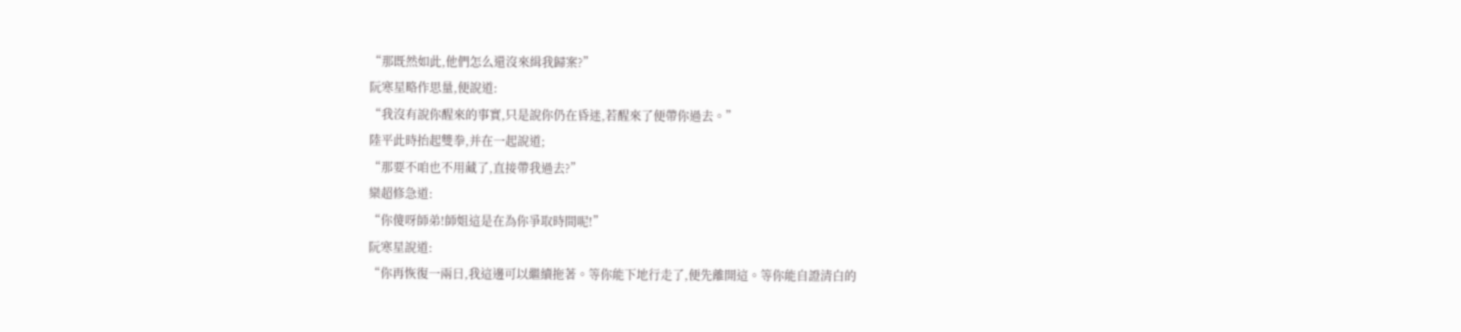“那既然如此,他們怎么還沒來緝我歸案?”
阮寒星略作思量,便說道:
“我沒有說你醒來的事實,只是說你仍在昏迷,若醒來了便帶你過去。”
陸平此時抬起雙拳,并在一起說道;
“那要不咱也不用藏了,直接帶我過去?”
欒超修急道:
“你傻呀師弟!師姐這是在為你爭取時間呢!”
阮寒星說道:
“你再恢復一兩日,我這邊可以繼續拖著。等你能下地行走了,便先離開這。等你能自證清白的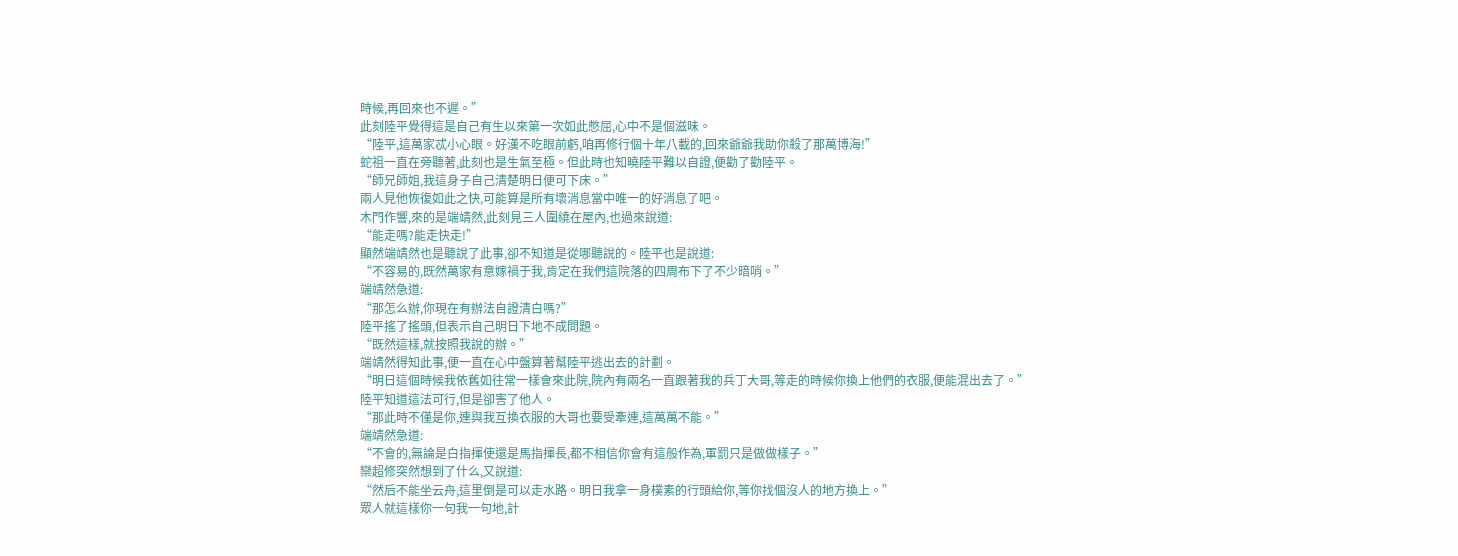時候,再回來也不遲。”
此刻陸平覺得這是自己有生以來第一次如此憋屈,心中不是個滋味。
“陸平,這萬家忒小心眼。好漢不吃眼前虧,咱再修行個十年八載的,回來爺爺我助你殺了那萬博海!”
蛇祖一直在旁聽著,此刻也是生氣至極。但此時也知曉陸平難以自證,便勸了勸陸平。
“師兄師姐,我這身子自己清楚明日便可下床。”
兩人見他恢復如此之快,可能算是所有壞消息當中唯一的好消息了吧。
木門作響,來的是端靖然,此刻見三人圍繞在屋內,也過來說道:
“能走嗎?能走快走!”
顯然端靖然也是聽說了此事,卻不知道是從哪聽說的。陸平也是說道:
“不容易的,既然萬家有意嫁禍于我,肯定在我們這院落的四周布下了不少暗哨。”
端靖然急道:
“那怎么辦,你現在有辦法自證清白嗎?”
陸平搖了搖頭,但表示自己明日下地不成問題。
“既然這樣,就按照我說的辦。”
端靖然得知此事,便一直在心中盤算著幫陸平逃出去的計劃。
“明日這個時候我依舊如往常一樣會來此院,院內有兩名一直跟著我的兵丁大哥,等走的時候你換上他們的衣服,便能混出去了。”
陸平知道這法可行,但是卻害了他人。
“那此時不僅是你,連與我互換衣服的大哥也要受牽連,這萬萬不能。”
端靖然急道:
“不會的,無論是白指揮使還是馬指揮長,都不相信你會有這般作為,軍罰只是做做樣子。”
欒超修突然想到了什么,又說道:
“然后不能坐云舟,這里倒是可以走水路。明日我拿一身樸素的行頭給你,等你找個沒人的地方換上。”
眾人就這樣你一句我一句地,計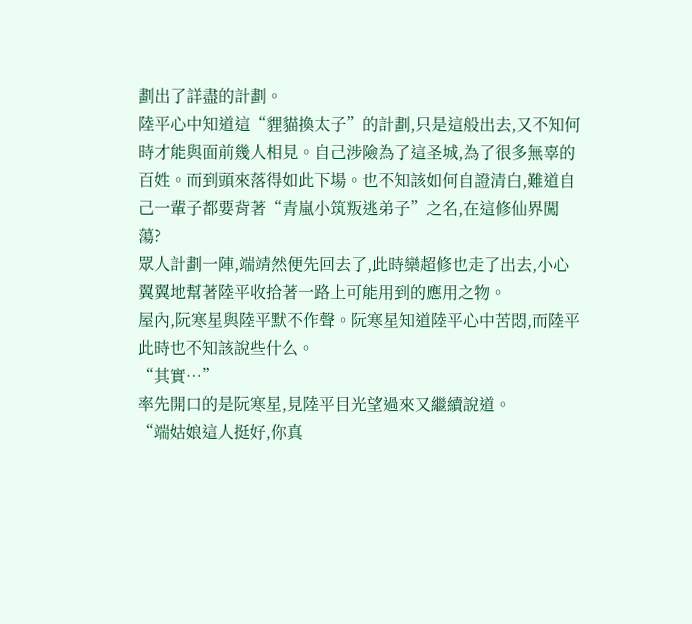劃出了詳盡的計劃。
陸平心中知道這“貍貓換太子”的計劃,只是這般出去,又不知何時才能與面前幾人相見。自己涉險為了這圣城,為了很多無辜的百姓。而到頭來落得如此下場。也不知該如何自證清白,難道自己一輩子都要背著“青嵐小筑叛逃弟子”之名,在這修仙界闖蕩?
眾人計劃一陣,端靖然便先回去了,此時欒超修也走了出去,小心翼翼地幫著陸平收拾著一路上可能用到的應用之物。
屋內,阮寒星與陸平默不作聲。阮寒星知道陸平心中苦悶,而陸平此時也不知該說些什么。
“其實…”
率先開口的是阮寒星,見陸平目光望過來又繼續說道。
“端姑娘這人挺好,你真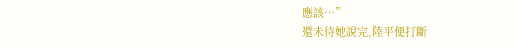應該…”
還未待她說完,陸平便打斷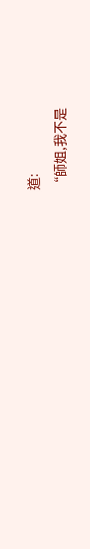道:
“師姐,我不是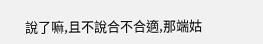說了嘛,且不說合不合適,那端姑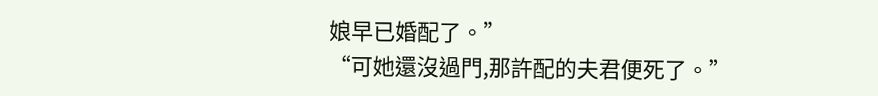娘早已婚配了。”
“可她還沒過門,那許配的夫君便死了。”